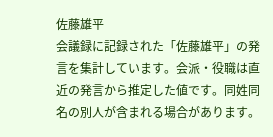佐藤雄平
会議録に記録された「佐藤雄平」の発言を集計しています。会派・役職は直近の発言から推定した値です。同姓同名の別人が含まれる場合があります。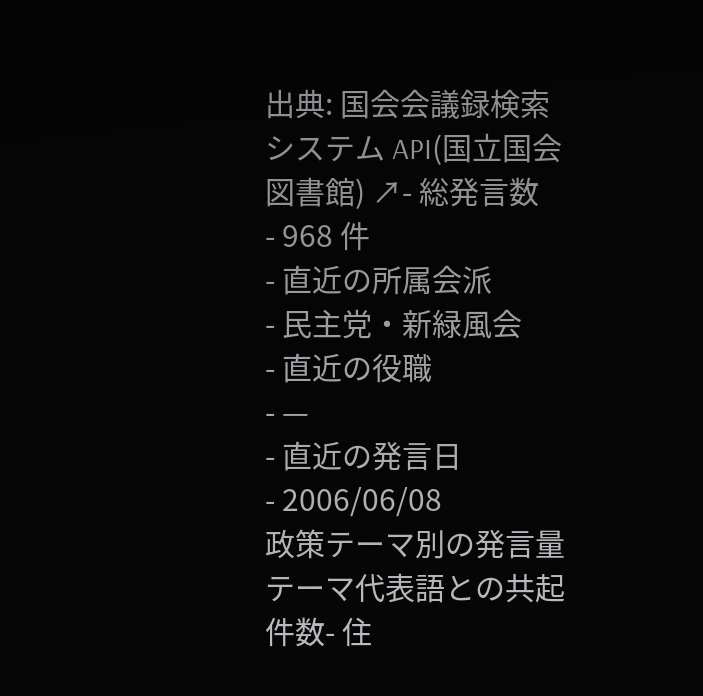出典: 国会会議録検索システム API(国立国会図書館) ↗- 総発言数
- 968 件
- 直近の所属会派
- 民主党・新緑風会
- 直近の役職
- —
- 直近の発言日
- 2006/06/08
政策テーマ別の発言量
テーマ代表語との共起件数- 住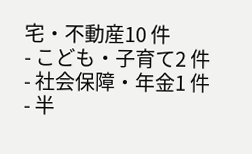宅・不動産10 件
- こども・子育て2 件
- 社会保障・年金1 件
- 半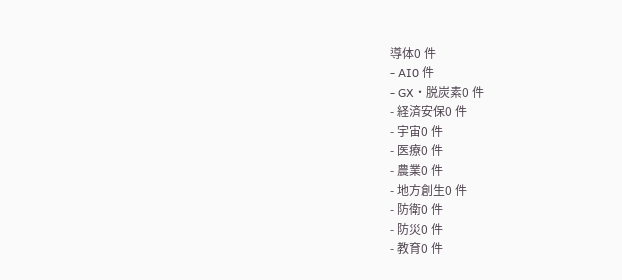導体0 件
- AI0 件
- GX・脱炭素0 件
- 経済安保0 件
- 宇宙0 件
- 医療0 件
- 農業0 件
- 地方創生0 件
- 防衛0 件
- 防災0 件
- 教育0 件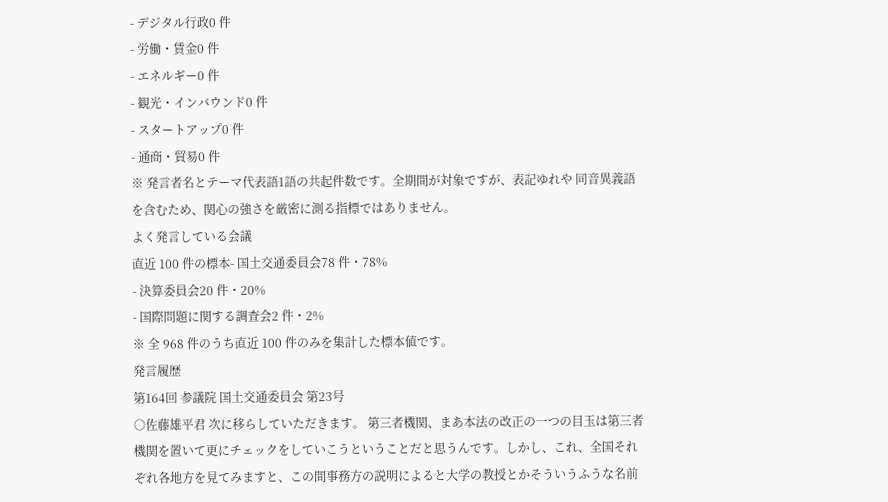- デジタル行政0 件
- 労働・賃金0 件
- エネルギー0 件
- 観光・インバウンド0 件
- スタートアップ0 件
- 通商・貿易0 件
※ 発言者名とテーマ代表語1語の共起件数です。全期間が対象ですが、表記ゆれや 同音異義語を含むため、関心の強さを厳密に測る指標ではありません。
よく発言している会議
直近 100 件の標本- 国土交通委員会78 件・78%
- 決算委員会20 件・20%
- 国際問題に関する調査会2 件・2%
※ 全 968 件のうち直近 100 件のみを集計した標本値です。
発言履歴
第164回 参議院 国土交通委員会 第23号
○佐藤雄平君 次に移らしていただきます。 第三者機関、まあ本法の改正の一つの目玉は第三者機関を置いて更にチェックをしていこうということだと思うんです。しかし、これ、全国それぞれ各地方を見てみますと、この間事務方の説明によると大学の教授とかそういうふうな名前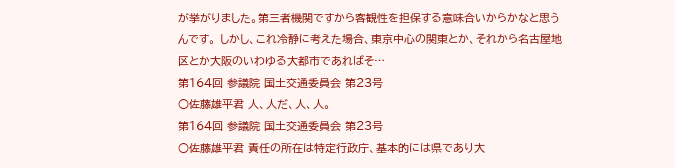が挙がりました。第三者機関ですから客観性を担保する意味合いからかなと思うんです。 しかし、これ冷静に考えた場合、東京中心の関東とか、それから名古屋地区とか大阪のいわゆる大都市であればそ…
第164回 参議院 国土交通委員会 第23号
○佐藤雄平君 人、人だ、人、人。
第164回 参議院 国土交通委員会 第23号
○佐藤雄平君 責任の所在は特定行政庁、基本的には県であり大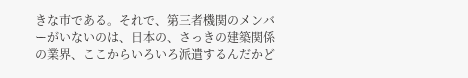きな市である。それで、第三者機関のメンバーがいないのは、日本の、さっきの建築関係の業界、ここからいろいろ派遣するんだかど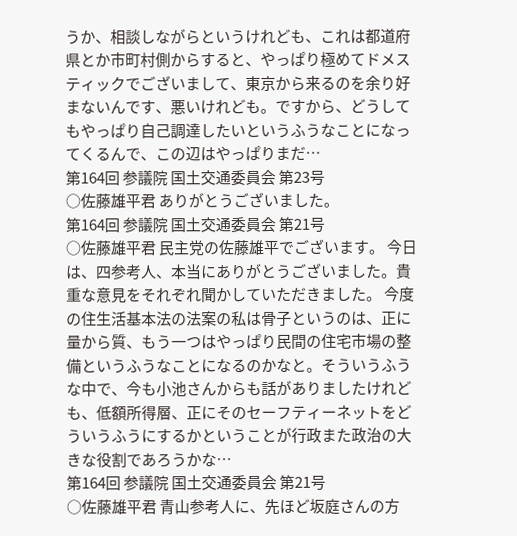うか、相談しながらというけれども、これは都道府県とか市町村側からすると、やっぱり極めてドメスティックでございまして、東京から来るのを余り好まないんです、悪いけれども。ですから、どうしてもやっぱり自己調達したいというふうなことになってくるんで、この辺はやっぱりまだ…
第164回 参議院 国土交通委員会 第23号
○佐藤雄平君 ありがとうございました。
第164回 参議院 国土交通委員会 第21号
○佐藤雄平君 民主党の佐藤雄平でございます。 今日は、四参考人、本当にありがとうございました。貴重な意見をそれぞれ聞かしていただきました。 今度の住生活基本法の法案の私は骨子というのは、正に量から質、もう一つはやっぱり民間の住宅市場の整備というふうなことになるのかなと。そういうふうな中で、今も小池さんからも話がありましたけれども、低額所得層、正にそのセーフティーネットをどういうふうにするかということが行政また政治の大きな役割であろうかな…
第164回 参議院 国土交通委員会 第21号
○佐藤雄平君 青山参考人に、先ほど坂庭さんの方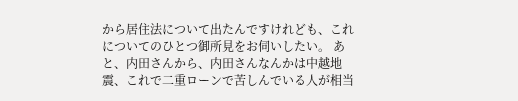から居住法について出たんですけれども、これについてのひとつ御所見をお伺いしたい。 あと、内田さんから、内田さんなんかは中越地震、これで二重ローンで苦しんでいる人が相当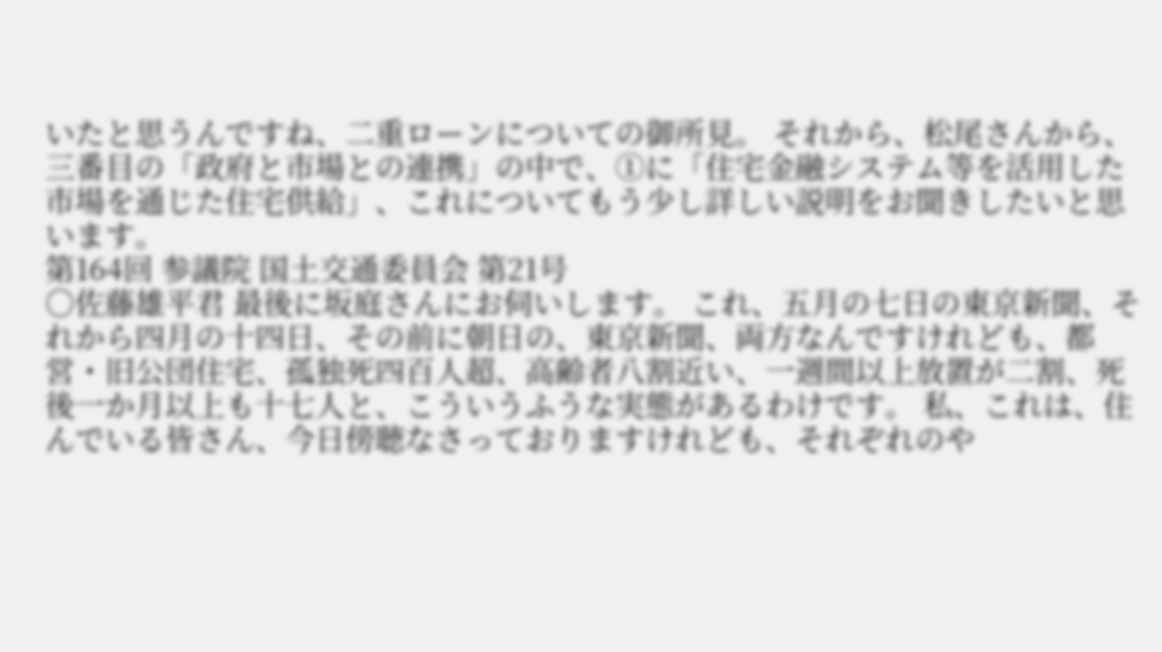いたと思うんですね、二重ローンについての御所見。 それから、松尾さんから、三番目の「政府と市場との連携」の中で、①に「住宅金融システム等を活用した市場を通じた住宅供給」、これについてもう少し詳しい説明をお聞きしたいと思います。
第164回 参議院 国土交通委員会 第21号
○佐藤雄平君 最後に坂庭さんにお伺いします。 これ、五月の七日の東京新聞、それから四月の十四日、その前に朝日の、東京新聞、両方なんですけれども、都営・旧公団住宅、孤独死四百人超、高齢者八割近い、一週間以上放置が二割、死後一か月以上も十七人と、こういうふうな実態があるわけです。 私、これは、住んでいる皆さん、今日傍聴なさっておりますけれども、それぞれのや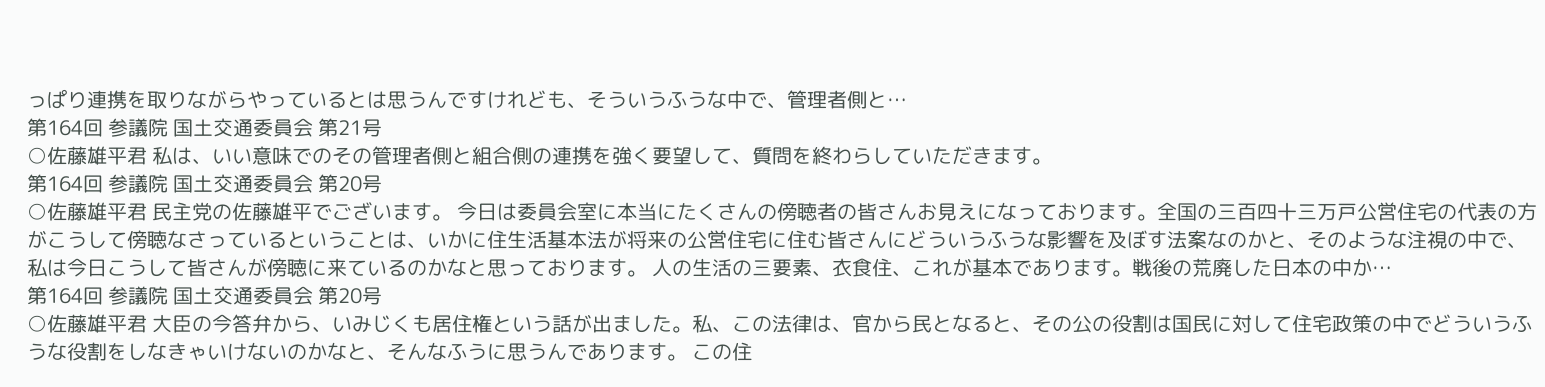っぱり連携を取りながらやっているとは思うんですけれども、そういうふうな中で、管理者側と…
第164回 参議院 国土交通委員会 第21号
○佐藤雄平君 私は、いい意味でのその管理者側と組合側の連携を強く要望して、質問を終わらしていただきます。
第164回 参議院 国土交通委員会 第20号
○佐藤雄平君 民主党の佐藤雄平でございます。 今日は委員会室に本当にたくさんの傍聴者の皆さんお見えになっております。全国の三百四十三万戸公営住宅の代表の方がこうして傍聴なさっているということは、いかに住生活基本法が将来の公営住宅に住む皆さんにどういうふうな影響を及ぼす法案なのかと、そのような注視の中で、私は今日こうして皆さんが傍聴に来ているのかなと思っております。 人の生活の三要素、衣食住、これが基本であります。戦後の荒廃した日本の中か…
第164回 参議院 国土交通委員会 第20号
○佐藤雄平君 大臣の今答弁から、いみじくも居住権という話が出ました。私、この法律は、官から民となると、その公の役割は国民に対して住宅政策の中でどういうふうな役割をしなきゃいけないのかなと、そんなふうに思うんであります。 この住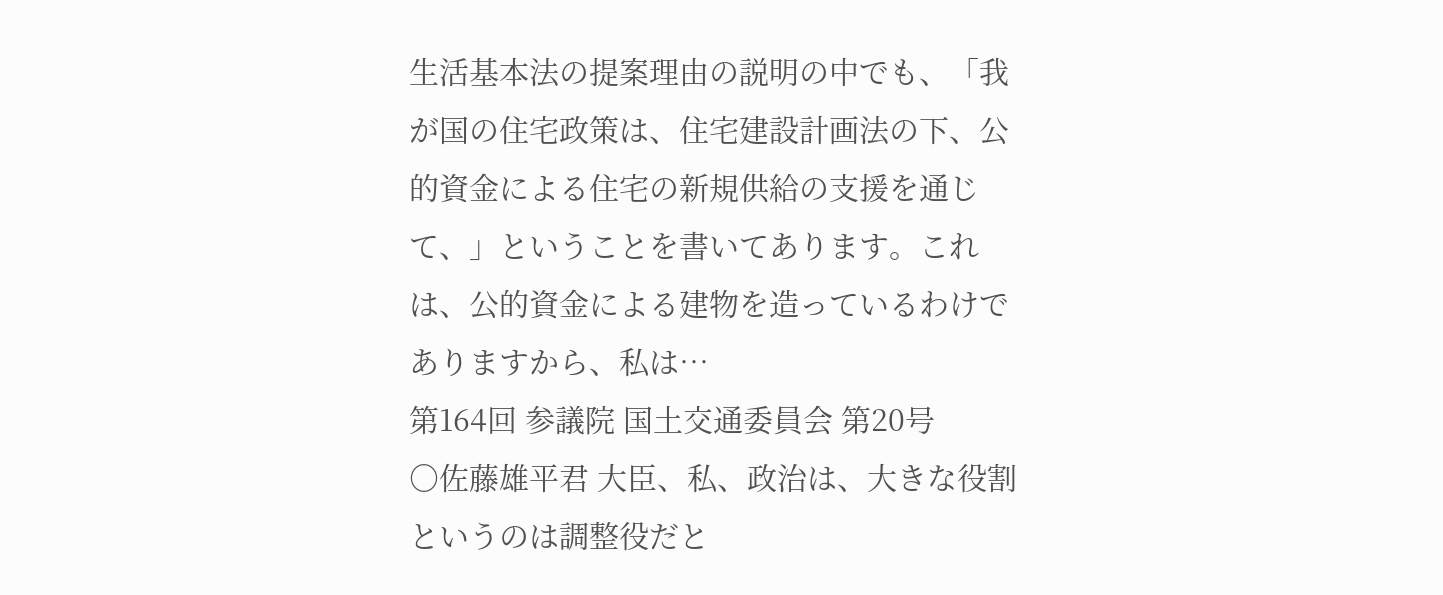生活基本法の提案理由の説明の中でも、「我が国の住宅政策は、住宅建設計画法の下、公的資金による住宅の新規供給の支援を通じて、」ということを書いてあります。これは、公的資金による建物を造っているわけでありますから、私は…
第164回 参議院 国土交通委員会 第20号
○佐藤雄平君 大臣、私、政治は、大きな役割というのは調整役だと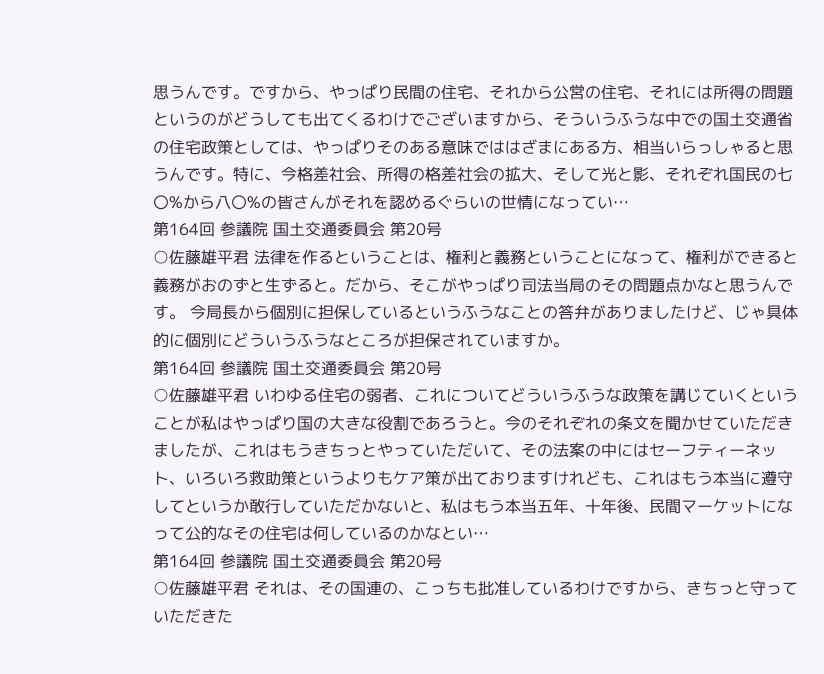思うんです。ですから、やっぱり民間の住宅、それから公営の住宅、それには所得の問題というのがどうしても出てくるわけでございますから、そういうふうな中での国土交通省の住宅政策としては、やっぱりそのある意味でははざまにある方、相当いらっしゃると思うんです。特に、今格差社会、所得の格差社会の拡大、そして光と影、それぞれ国民の七〇%から八〇%の皆さんがそれを認めるぐらいの世情になってい…
第164回 参議院 国土交通委員会 第20号
○佐藤雄平君 法律を作るということは、権利と義務ということになって、権利ができると義務がおのずと生ずると。だから、そこがやっぱり司法当局のその問題点かなと思うんです。 今局長から個別に担保しているというふうなことの答弁がありましたけど、じゃ具体的に個別にどういうふうなところが担保されていますか。
第164回 参議院 国土交通委員会 第20号
○佐藤雄平君 いわゆる住宅の弱者、これについてどういうふうな政策を講じていくということが私はやっぱり国の大きな役割であろうと。今のそれぞれの条文を聞かせていただきましたが、これはもうきちっとやっていただいて、その法案の中にはセーフティーネット、いろいろ救助策というよりもケア策が出ておりますけれども、これはもう本当に遵守してというか敢行していただかないと、私はもう本当五年、十年後、民間マーケットになって公的なその住宅は何しているのかなとい…
第164回 参議院 国土交通委員会 第20号
○佐藤雄平君 それは、その国連の、こっちも批准しているわけですから、きちっと守っていただきた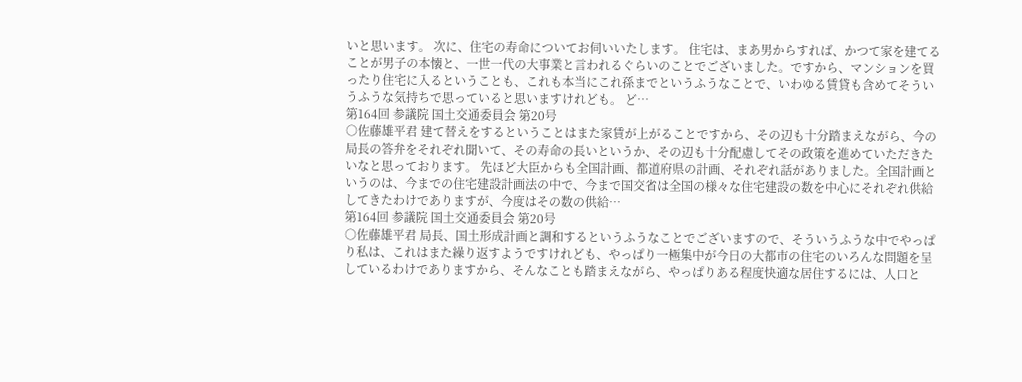いと思います。 次に、住宅の寿命についてお伺いいたします。 住宅は、まあ男からすれば、かつて家を建てることが男子の本懐と、一世一代の大事業と言われるぐらいのことでございました。ですから、マンションを買ったり住宅に入るということも、これも本当にこれ孫までというふうなことで、いわゆる賃貸も含めてそういうふうな気持ちで思っていると思いますけれども。 ど…
第164回 参議院 国土交通委員会 第20号
○佐藤雄平君 建て替えをするということはまた家賃が上がることですから、その辺も十分踏まえながら、今の局長の答弁をそれぞれ聞いて、その寿命の長いというか、その辺も十分配慮してその政策を進めていただきたいなと思っております。 先ほど大臣からも全国計画、都道府県の計画、それぞれ話がありました。全国計画というのは、今までの住宅建設計画法の中で、今まで国交省は全国の様々な住宅建設の数を中心にそれぞれ供給してきたわけでありますが、今度はその数の供給…
第164回 参議院 国土交通委員会 第20号
○佐藤雄平君 局長、国土形成計画と調和するというふうなことでございますので、そういうふうな中でやっぱり私は、これはまた繰り返すようですけれども、やっぱり一極集中が今日の大都市の住宅のいろんな問題を呈しているわけでありますから、そんなことも踏まえながら、やっぱりある程度快適な居住するには、人口と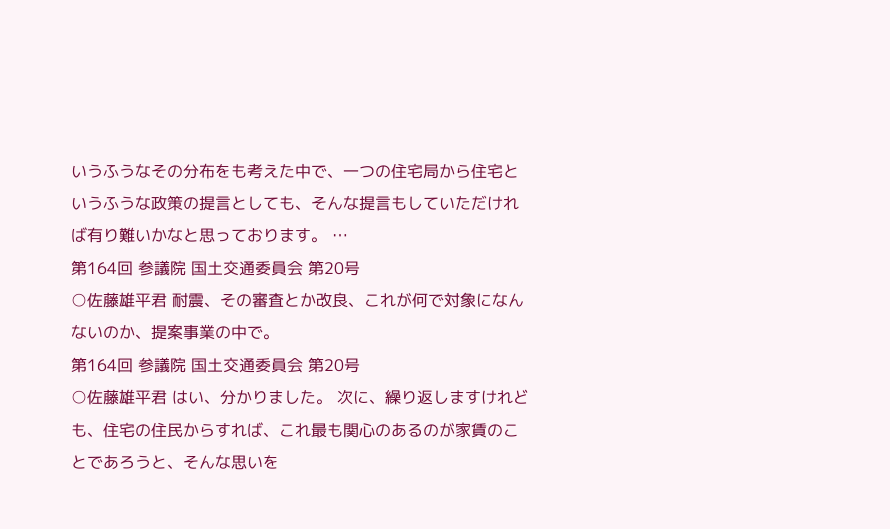いうふうなその分布をも考えた中で、一つの住宅局から住宅というふうな政策の提言としても、そんな提言もしていただければ有り難いかなと思っております。 …
第164回 参議院 国土交通委員会 第20号
○佐藤雄平君 耐震、その審査とか改良、これが何で対象になんないのか、提案事業の中で。
第164回 参議院 国土交通委員会 第20号
○佐藤雄平君 はい、分かりました。 次に、繰り返しますけれども、住宅の住民からすれば、これ最も関心のあるのが家賃のことであろうと、そんな思いを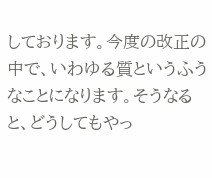しております。今度の改正の中で、いわゆる質というふうなことになります。そうなると、どうしてもやっ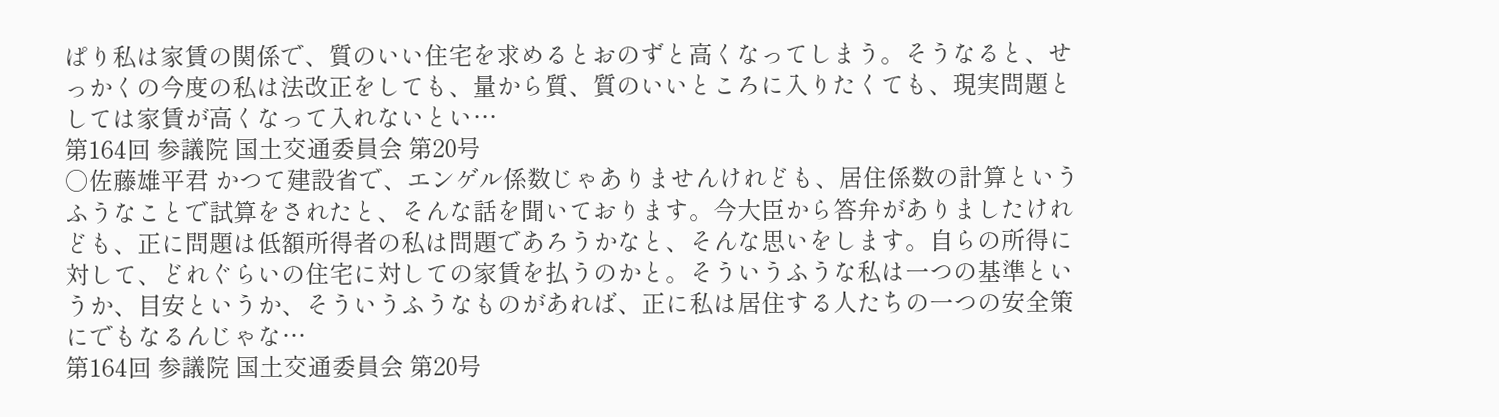ぱり私は家賃の関係で、質のいい住宅を求めるとおのずと高くなってしまう。そうなると、せっかくの今度の私は法改正をしても、量から質、質のいいところに入りたくても、現実問題としては家賃が高くなって入れないとい…
第164回 参議院 国土交通委員会 第20号
○佐藤雄平君 かつて建設省で、エンゲル係数じゃありませんけれども、居住係数の計算というふうなことで試算をされたと、そんな話を聞いております。今大臣から答弁がありましたけれども、正に問題は低額所得者の私は問題であろうかなと、そんな思いをします。自らの所得に対して、どれぐらいの住宅に対しての家賃を払うのかと。そういうふうな私は一つの基準というか、目安というか、そういうふうなものがあれば、正に私は居住する人たちの一つの安全策にでもなるんじゃな…
第164回 参議院 国土交通委員会 第20号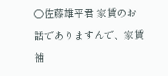○佐藤雄平君 家賃のお話でありますんで、家賃補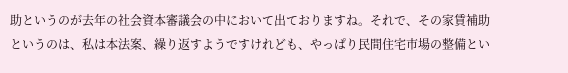助というのが去年の社会資本審議会の中において出ておりますね。それで、その家賃補助というのは、私は本法案、繰り返すようですけれども、やっぱり民間住宅市場の整備とい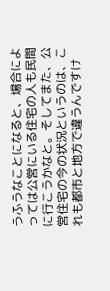うふうなことになると、場合によっては公営にいる住宅の人も民間に行こうかなと。そしてまた、公営住宅の今の状況というのは、これも都市と地方で違うんですけ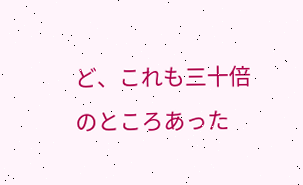ど、これも三十倍のところあった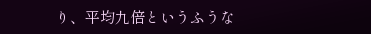り、平均九倍というふうな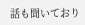話も聞いており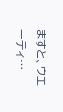ますと、ウエーティ…